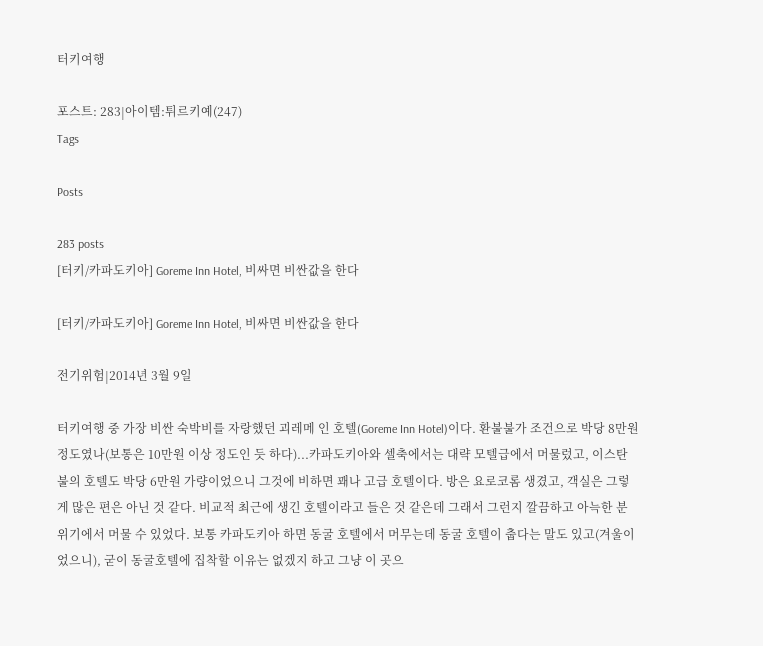터키여행

포스트: 283|아이템:튀르키예(247)
Tags

Posts

283 posts
[터키/카파도키아] Goreme Inn Hotel, 비싸면 비싼값을 한다

[터키/카파도키아] Goreme Inn Hotel, 비싸면 비싼값을 한다

전기위험|2014년 3월 9일

터키여행 중 가장 비싼 숙박비를 자랑했던 괴레메 인 호텔(Goreme Inn Hotel)이다. 환불불가 조건으로 박당 8만원 정도였나(보통은 10만원 이상 정도인 듯 하다)...카파도키아와 셀축에서는 대략 모텔급에서 머물렀고, 이스탄불의 호텔도 박당 6만원 가량이었으니 그것에 비하면 꽤나 고급 호텔이다. 방은 요로코롬 생겼고, 객실은 그렇게 많은 편은 아닌 것 같다. 비교적 최근에 생긴 호텔이라고 들은 것 같은데 그래서 그런지 깔끔하고 아늑한 분위기에서 머물 수 있었다. 보통 카파도키아 하면 동굴 호텔에서 머무는데 동굴 호텔이 춥다는 말도 있고(겨울이었으니), 굳이 동굴호텔에 집착할 이유는 없겠지 하고 그냥 이 곳으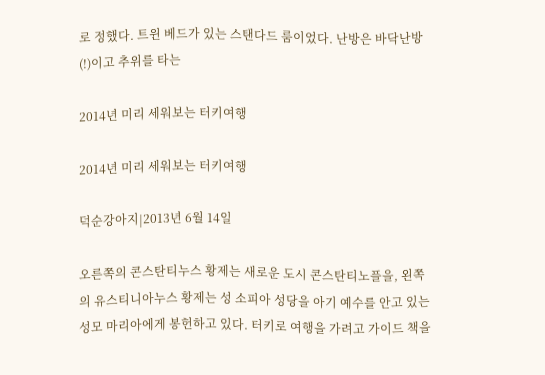로 정했다. 트윈 베드가 있는 스탠다드 룸이었다. 난방은 바닥난방(!)이고 추위를 타는

2014년 미리 세워보는 터키여행

2014년 미리 세워보는 터키여행

덕순강아지|2013년 6월 14일

오른쪽의 콘스탄티누스 황제는 새로운 도시 콘스탄티노플을, 왼쪽의 유스티니아누스 황제는 성 소피아 성당을 아기 예수를 안고 있는 성모 마리아에게 봉헌하고 있다. 터키로 여행을 가려고 가이드 책을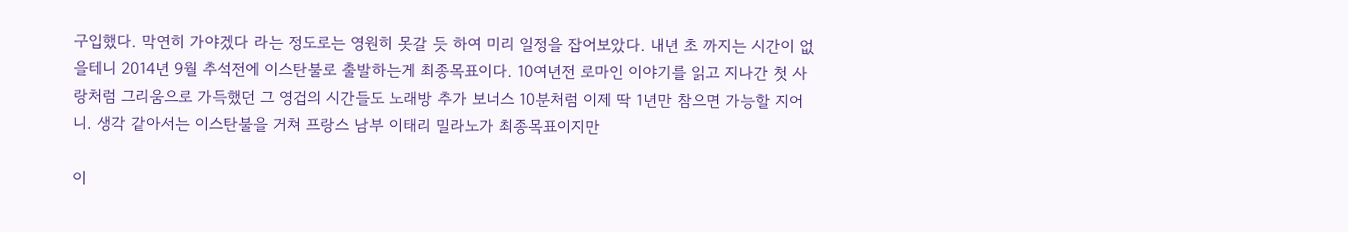구입했다. 막연히 가야겠다 라는 정도로는 영원히 못갈 듯 하여 미리 일정을 잡어보았다. 내년 초 까지는 시간이 없을테니 2014년 9월 추석전에 이스탄불로 출발하는게 최종목표이다. 10여년전 로마인 이야기를 읽고 지나간 첫 사랑처럼 그리움으로 가득했던 그 영겁의 시간들도 노래방 추가 보너스 10분처럼 이제 딱 1년만 참으면 가능할 지어니. 생각 같아서는 이스탄불을 거쳐 프랑스 남부 이태리 밀라노가 최종목표이지만

이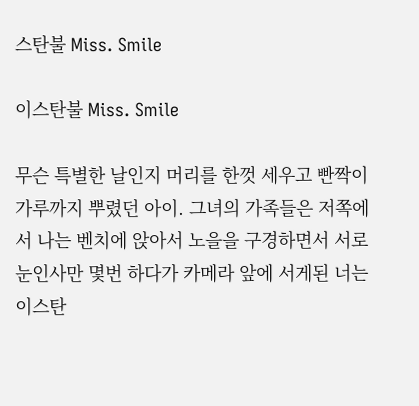스탄불 Miss. Smile

이스탄불 Miss. Smile

무슨 특별한 날인지 머리를 한껏 세우고 빤짝이 가루까지 뿌렸던 아이. 그녀의 가족들은 저쪽에서 나는 벤치에 앉아서 노을을 구경하면서 서로 눈인사만 몇번 하다가 카메라 앞에 서게된 너는 이스탄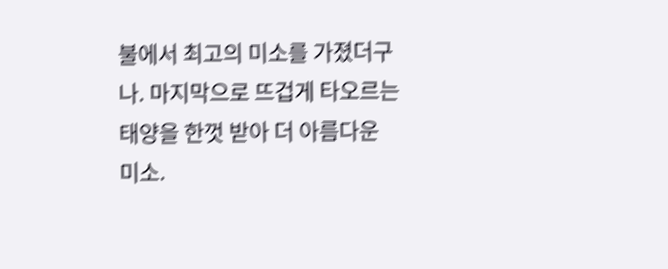불에서 최고의 미소를 가졌더구나. 마지막으로 뜨겁게 타오르는 태양을 한껏 받아 더 아름다운 미소.